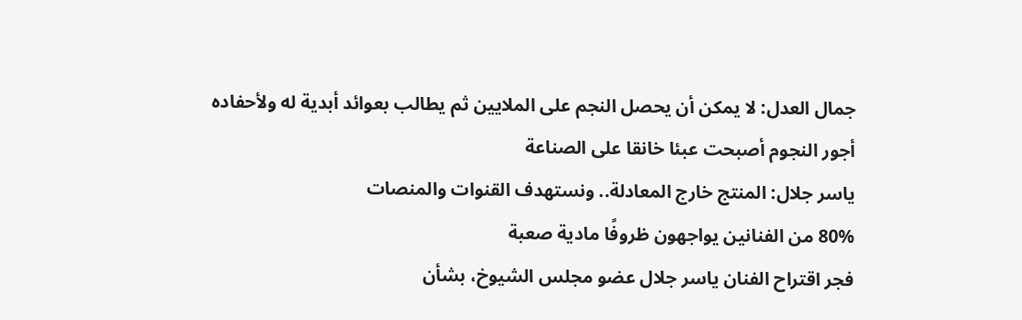جمال العدل: لا يمكن أن يحصل النجم على الملايين ثم يطالب بعوائد أبدية له ولأحفاده
أجور النجوم أصبحت عبئا خانقا على الصناعة
ياسر جلال: المنتج خارج المعادلة.. ونستهدف القنوات والمنصات
80% من الفنانين يواجهون ظروفًا مادية صعبة
فجر اقتراح الفنان ياسر جلال عضو مجلس الشيوخ، بشأن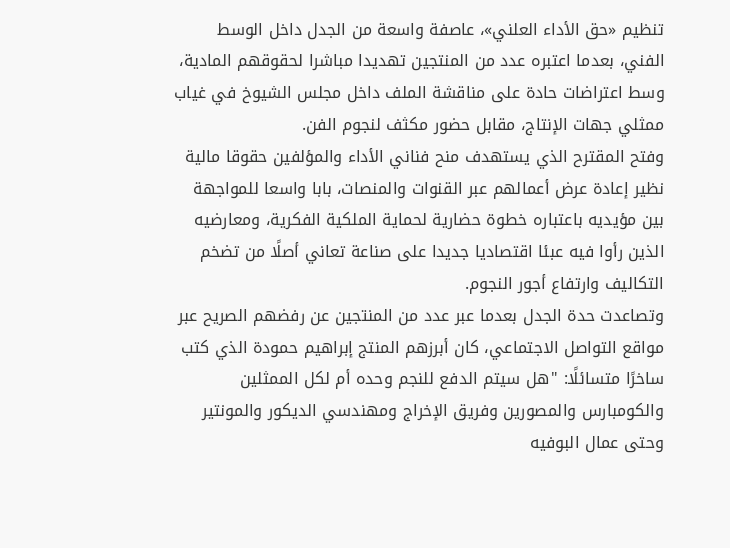تنظيم «حق الأداء العلني»، عاصفة واسعة من الجدل داخل الوسط الفني، بعدما اعتبره عدد من المنتجين تهديدا مباشرا لحقوقهم المادية، وسط اعتراضات حادة على مناقشة الملف داخل مجلس الشيوخ في غياب ممثلي جهات الإنتاج، مقابل حضور مكثف لنجوم الفن.
وفتح المقترح الذي يستهدف منح فناني الأداء والمؤلفين حقوقا مالية نظير إعادة عرض أعمالهم عبر القنوات والمنصات، بابا واسعا للمواجهة بين مؤيديه باعتباره خطوة حضارية لحماية الملكية الفكرية، ومعارضيه الذين رأوا فيه عبئا اقتصاديا جديدا على صناعة تعاني أصلًا من تضخم التكاليف وارتفاع أجور النجوم.
وتصاعدت حدة الجدل بعدما عبر عدد من المنتجين عن رفضهم الصريح عبر مواقع التواصل الاجتماعي، كان أبرزهم المنتج إبراهيم حمودة الذي كتب ساخرًا متسائلًا: "هل سيتم الدفع للنجم وحده أم لكل الممثلين والكومبارس والمصورين وفريق الإخراج ومهندسي الديكور والمونتير وحتى عمال البوفيه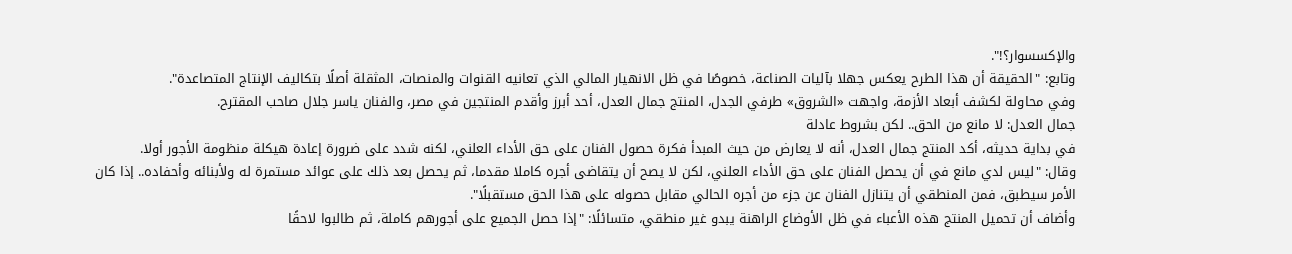والإكسسوار؟!".
وتابع: "الحقيقة أن هذا الطرح يعكس جهلا بآليات الصناعة، خصوصًا في ظل الانهيار المالي الذي تعانيه القنوات والمنصات، المثقلة أصلًا بتكاليف الإنتاج المتصاعدة".
وفي محاولة لكشف أبعاد الأزمة، واجهت «الشروق» طرفي الجدل، المنتج جمال العدل، أحد أبرز وأقدم المنتجين في مصر، والفنان ياسر جلال صاحب المقترح.
جمال العدل: لا مانع من الحق.. لكن بشروط عادلة
في بداية حديثه، أكد المنتج جمال العدل، أنه لا يعارض من حيث المبدأ فكرة حصول الفنان على حق الأداء العلني، لكنه شدد على ضرورة إعادة هيكلة منظومة الأجور أولا.
وقال: "ليس لدي مانع في أن يحصل الفنان على حق الأداء العلني، لكن لا يصح أن يتقاضى أجره كاملا مقدما، ثم يحصل بعد ذلك على عوائد مستمرة له ولأبنائه وأحفاده.. إذا كان الأمر سيطبق، فمن المنطقي أن يتنازل الفنان عن جزء من أجره الحالي مقابل حصوله على هذا الحق مستقبلًا".
وأضاف أن تحميل المنتج هذه الأعباء في ظل الأوضاع الراهنة يبدو غير منطقي، متسائلًا: "إذا حصل الجميع على أجورهم كاملة، ثم طالبوا لاحقًا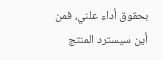بحقوق أداء علني، فمن أين سيسترد المنتج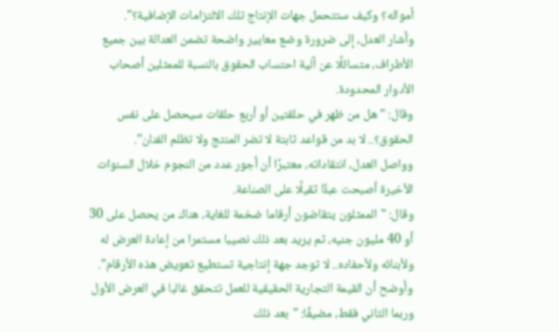أمواله؟ وكيف ستتحمل جهات الإنتاج تلك الالتزامات الإضافية؟".
وأشار العدل، إلى ضرورة وضع معايير واضحة تضمن العدالة بين جميع الأطراف، متسائلًا عن آلية احتساب الحقوق بالنسبة للممثلين أصحاب الأدوار المحدودة.
وقال: "هل من ظهر في حلقتين أو أربع حلقات سيحصل على نفس الحقوق؟.. لا بد من قواعد ثابتة لا تضر المنتج ولا تظلم الفنان".
وواصل العدل، انتقاداته، معتبرًا أن أجور عدد من النجوم خلال السنوات الأخيرة أصبحت عبئًا ثقيلًا على الصناعة.
وقال: "الممثلون يتقاضون أرقاما ضخمة للغاية، هناك من يحصل على 30 أو 40 مليون جنيه، ثم يريد بعد ذلك نصيبا مستمرا من إعادة العرض له ولأبنائه ولأحفاده.. لا توجد جهة إنتاجية تستطيع تعويض هذه الأرقام".
وأوضح أن القيمة التجارية الحقيقية للعمل تتحقق غالبا في العرض الأول وربما الثاني فقط، مضيفًا: "بعد ذلك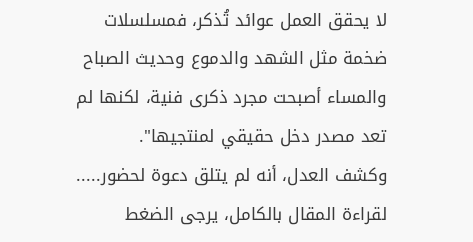لا يحقق العمل عوائد تُذكر، فمسلسلات ضخمة مثل الشهد والدموع وحديث الصباح والمساء أصبحت مجرد ذكرى فنية، لكنها لم تعد مصدر دخل حقيقي لمنتجيها".
وكشف العدل، أنه لم يتلق دعوة لحضور.....
لقراءة المقال بالكامل، يرجى الضغط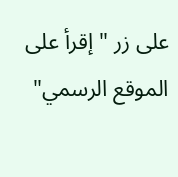على زر "إقرأ على الموقع الرسمي"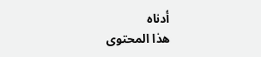أدناه
هذا المحتوى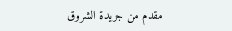مقدم من جريدة الشروق